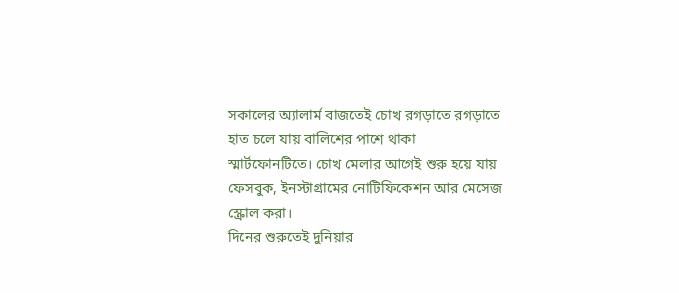সকালের অ্যালার্ম বাজতেই চোখ রগড়াতে রগড়াতে হাত চলে যায় বালিশের পাশে থাকা স্মার্টফোনটিতে। চোখ মেলার আগেই শুরু হয়ে যায় ফেসবুক, ইনস্টাগ্রামের নোটিফিকেশন আর মেসেজ স্ক্রোল করা।
দিনের শুরুতেই দুনিয়ার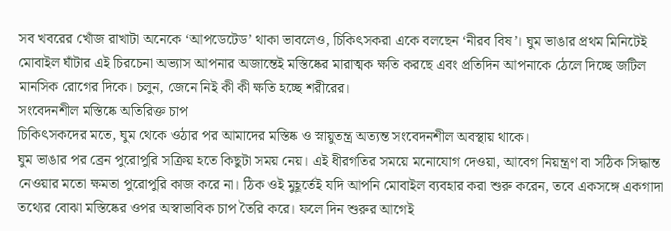সব খবরের খোঁজ রাখাটা অনেকে ‘আপডেটেড’ থাকা ভাবলেও, চিকিৎসকরা একে বলছেন ‘নীরব বিষ’। ঘুম ভাঙার প্রথম মিনিটেই মোবাইল ঘাঁটার এই চিরচেনা অভ্যাস আপনার অজান্তেই মস্তিষ্কের মারাত্মক ক্ষতি করছে এবং প্রতিদিন আপনাকে ঠেলে দিচ্ছে জটিল মানসিক রোগের দিকে। চলুন, জেনে নিই কী কী ক্ষতি হচ্ছে শরীরের।
সংবেদনশীল মস্তিষ্কে অতিরিক্ত চাপ
চিকিৎসকদের মতে, ঘুম থেকে ওঠার পর আমাদের মস্তিষ্ক ও স্নায়ুতন্ত্র অত্যন্ত সংবেদনশীল অবস্থায় থাকে।
ঘুম ভাঙার পর ব্রেন পুরোপুরি সক্রিয় হতে কিছুটা সময় নেয়। এই ধীরগতির সময়ে মনোযোগ দেওয়া, আবেগ নিয়ন্ত্রণ বা সঠিক সিদ্ধান্ত নেওয়ার মতো ক্ষমতা পুরোপুরি কাজ করে না। ঠিক ওই মুহূর্তেই যদি আপনি মোবাইল ব্যবহার করা শুরু করেন, তবে একসঙ্গে একগাদা তথ্যের বোঝা মস্তিষ্কের ওপর অস্বাভাবিক চাপ তৈরি করে। ফলে দিন শুরুর আগেই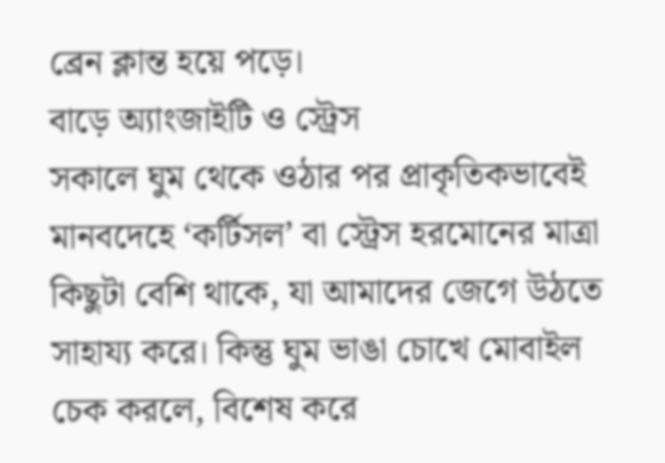ব্রেন ক্লান্ত হয়ে পড়ে।
বাড়ে অ্যাংজাইটি ও স্ট্রেস
সকালে ঘুম থেকে ওঠার পর প্রাকৃতিকভাবেই মানবদেহে ‘কর্টিসল’ বা স্ট্রেস হরমোনের মাত্রা কিছুটা বেশি থাকে, যা আমাদের জেগে উঠতে সাহায্য করে। কিন্তু ঘুম ভাঙা চোখে মোবাইল চেক করলে, বিশেষ করে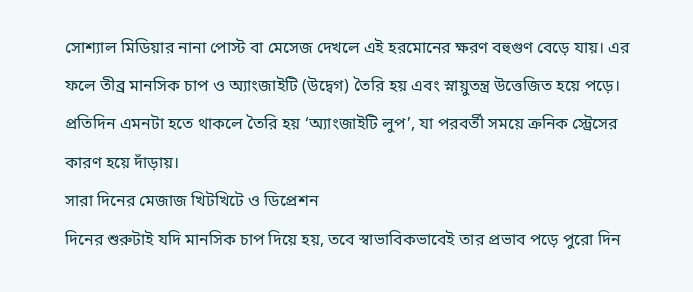সোশ্যাল মিডিয়ার নানা পোস্ট বা মেসেজ দেখলে এই হরমোনের ক্ষরণ বহুগুণ বেড়ে যায়। এর ফলে তীব্র মানসিক চাপ ও অ্যাংজাইটি (উদ্বেগ) তৈরি হয় এবং স্নায়ুতন্ত্র উত্তেজিত হয়ে পড়ে। প্রতিদিন এমনটা হতে থাকলে তৈরি হয় ‘অ্যাংজাইটি লুপ’, যা পরবর্তী সময়ে ক্রনিক স্ট্রেসের কারণ হয়ে দাঁড়ায়।
সারা দিনের মেজাজ খিটখিটে ও ডিপ্রেশন
দিনের শুরুটাই যদি মানসিক চাপ দিয়ে হয়, তবে স্বাভাবিকভাবেই তার প্রভাব পড়ে পুরো দিন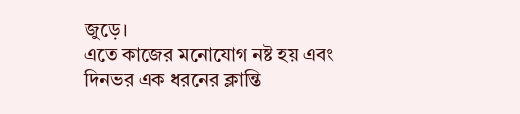জুড়ে।
এতে কাজের মনোযোগ নষ্ট হয় এবং দিনভর এক ধরনের ক্লান্তি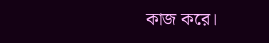কাজ করে।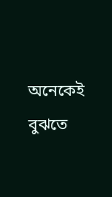অনেকেই বুঝতে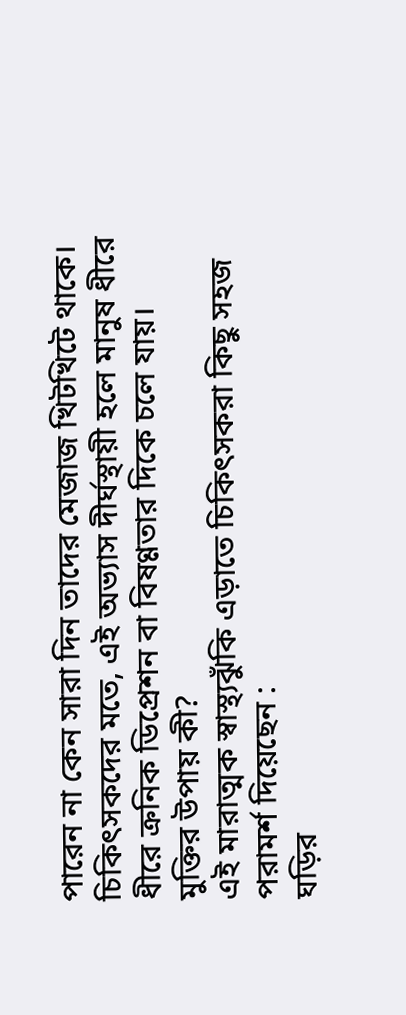পারেন না কেন সারা দিন তাদের মেজাজ খিটখিটে থাকে। চিকিৎসকদের মতে, এই অভ্যাস দীর্ঘস্থায়ী হলে মানুষ ধীরে ধীরে ক্রনিক ডিপ্রেশন বা বিষণ্ণতার দিকে চলে যায়।
মুক্তির উপায় কী?
এই মারাত্মক স্বাস্থ্যঝুঁকি এড়াতে চিকিৎসকরা কিছু সহজ পরামর্শ দিয়েছেন :
ঘড়ির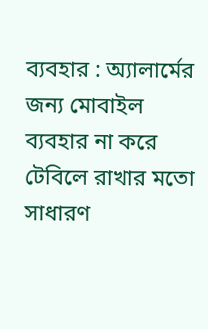ব্যবহার : অ্যালার্মের জন্য মোবাইল ব্যবহার না করে টেবিলে রাখার মতো সাধারণ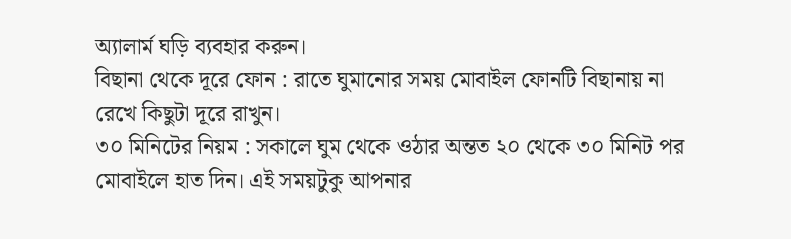অ্যালার্ম ঘড়ি ব্যবহার করুন।
বিছানা থেকে দূরে ফোন : রাতে ঘুমানোর সময় মোবাইল ফোনটি বিছানায় না রেখে কিছুটা দূরে রাখুন।
৩০ মিনিটের নিয়ম : সকালে ঘুম থেকে ওঠার অন্তত ২০ থেকে ৩০ মিনিট পর মোবাইলে হাত দিন। এই সময়টুকু আপনার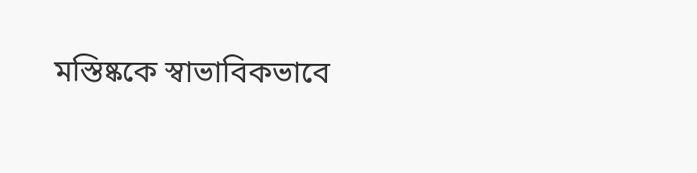মস্তিষ্ককে স্বাভাবিকভাবে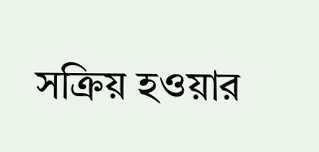সক্রিয় হওয়ার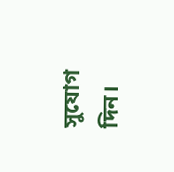সুযোগ দিন।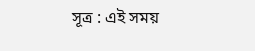সূত্র : এই সময়